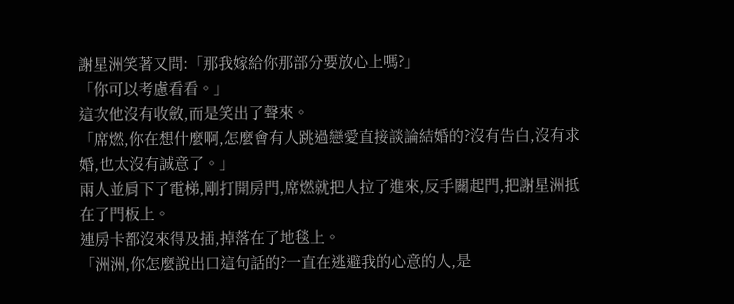謝星洲笑著又問:「那我嫁給你那部分要放心上嗎?」
「你可以考慮看看。」
這次他沒有收斂,而是笑出了聲來。
「席燃,你在想什麼啊,怎麼會有人跳過戀愛直接談論結婚的?沒有告白,沒有求婚,也太沒有誠意了。」
兩人並肩下了電梯,剛打開房門,席燃就把人拉了進來,反手關起門,把謝星洲抵在了門板上。
連房卡都沒來得及插,掉落在了地毯上。
「洲洲,你怎麼說出口這句話的?一直在逃避我的心意的人,是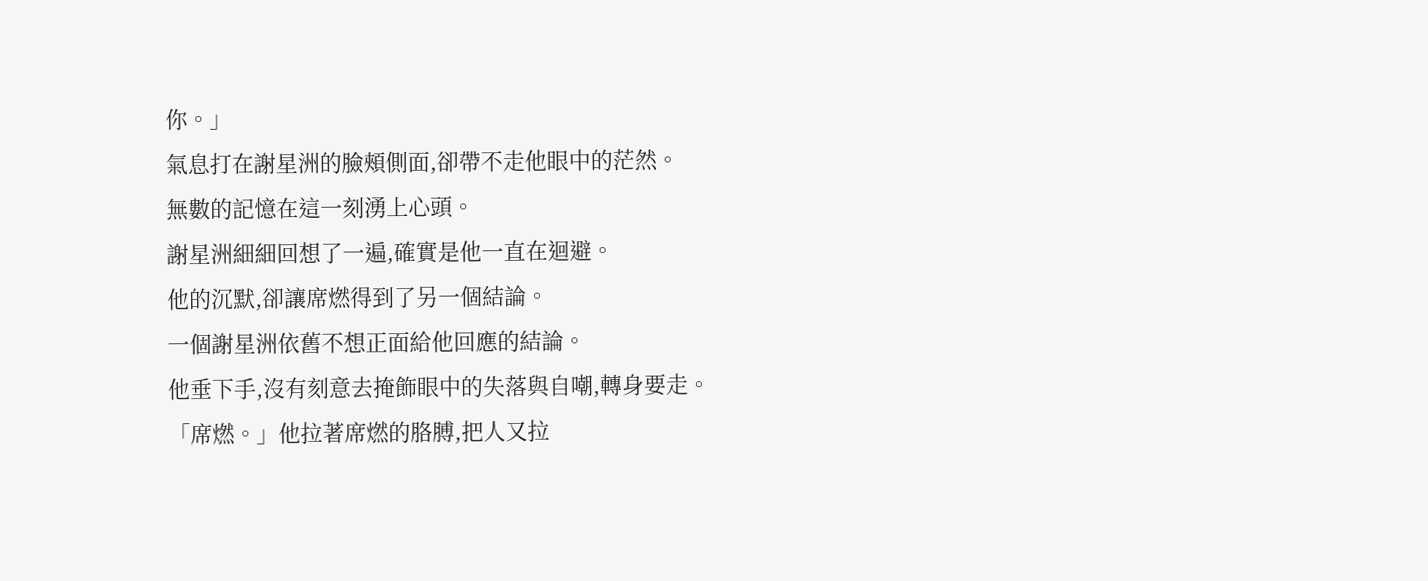你。」
氣息打在謝星洲的臉頰側面,卻帶不走他眼中的茫然。
無數的記憶在這一刻湧上心頭。
謝星洲細細回想了一遍,確實是他一直在迴避。
他的沉默,卻讓席燃得到了另一個結論。
一個謝星洲依舊不想正面給他回應的結論。
他垂下手,沒有刻意去掩飾眼中的失落與自嘲,轉身要走。
「席燃。」他拉著席燃的胳膊,把人又拉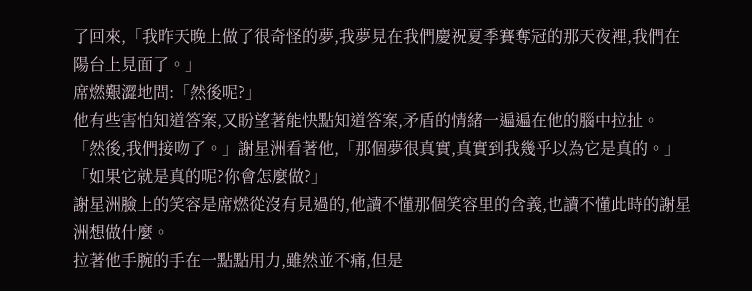了回來,「我昨天晚上做了很奇怪的夢,我夢見在我們慶祝夏季賽奪冠的那天夜裡,我們在陽台上見面了。」
席燃艱澀地問:「然後呢?」
他有些害怕知道答案,又盼望著能快點知道答案,矛盾的情緒一遍遍在他的腦中拉扯。
「然後,我們接吻了。」謝星洲看著他,「那個夢很真實,真實到我幾乎以為它是真的。」
「如果它就是真的呢?你會怎麼做?」
謝星洲臉上的笑容是席燃從沒有見過的,他讀不懂那個笑容里的含義,也讀不懂此時的謝星洲想做什麼。
拉著他手腕的手在一點點用力,雖然並不痛,但是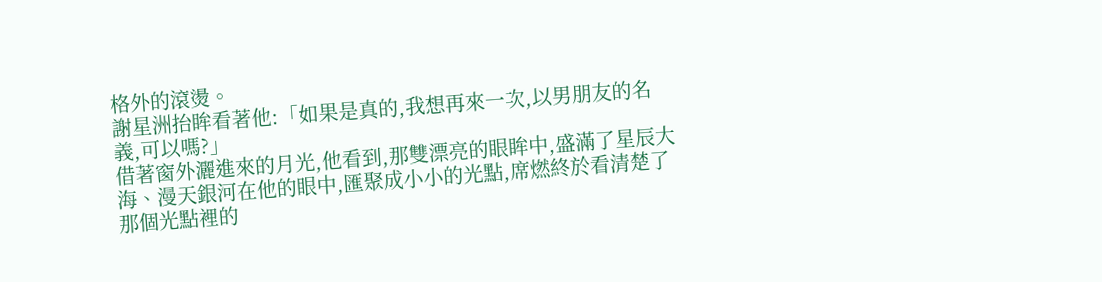格外的滾燙。
謝星洲抬眸看著他:「如果是真的,我想再來一次,以男朋友的名義,可以嗎?」
借著窗外灑進來的月光,他看到,那雙漂亮的眼眸中,盛滿了星辰大海、漫天銀河在他的眼中,匯聚成小小的光點,席燃終於看清楚了那個光點裡的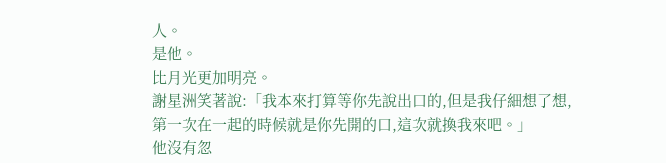人。
是他。
比月光更加明亮。
謝星洲笑著說:「我本來打算等你先說出口的,但是我仔細想了想,第一次在一起的時候就是你先開的口,這次就換我來吧。」
他沒有忽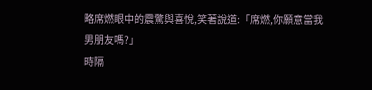略席燃眼中的震驚與喜悅,笑著說道:「席燃,你願意當我男朋友嗎?」
時隔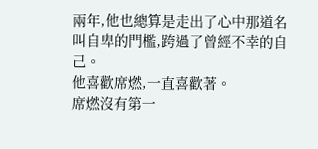兩年,他也總算是走出了心中那道名叫自卑的門檻,跨過了曾經不幸的自己。
他喜歡席燃,一直喜歡著。
席燃沒有第一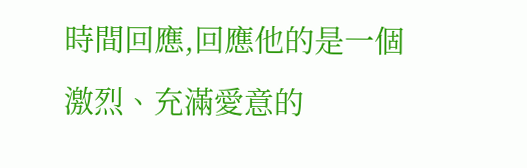時間回應,回應他的是一個激烈、充滿愛意的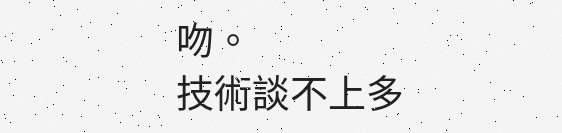吻。
技術談不上多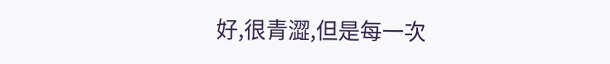好,很青澀,但是每一次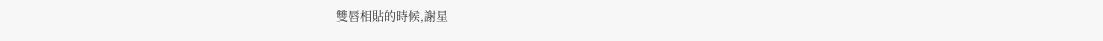雙唇相貼的時候,謝星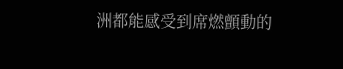洲都能感受到席燃顫動的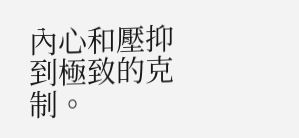內心和壓抑到極致的克制。